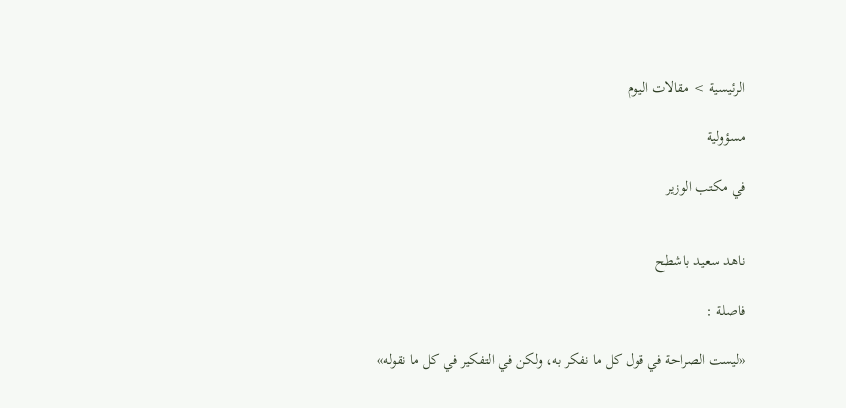الرئيسية > مقالات اليوم

مسؤولية

في مكتب الوزير


ناهد سعيد باشطح

فاصلة :

«ليست الصراحة في قول كل ما نفكر به، ولكن في التفكير في كل ما نقوله»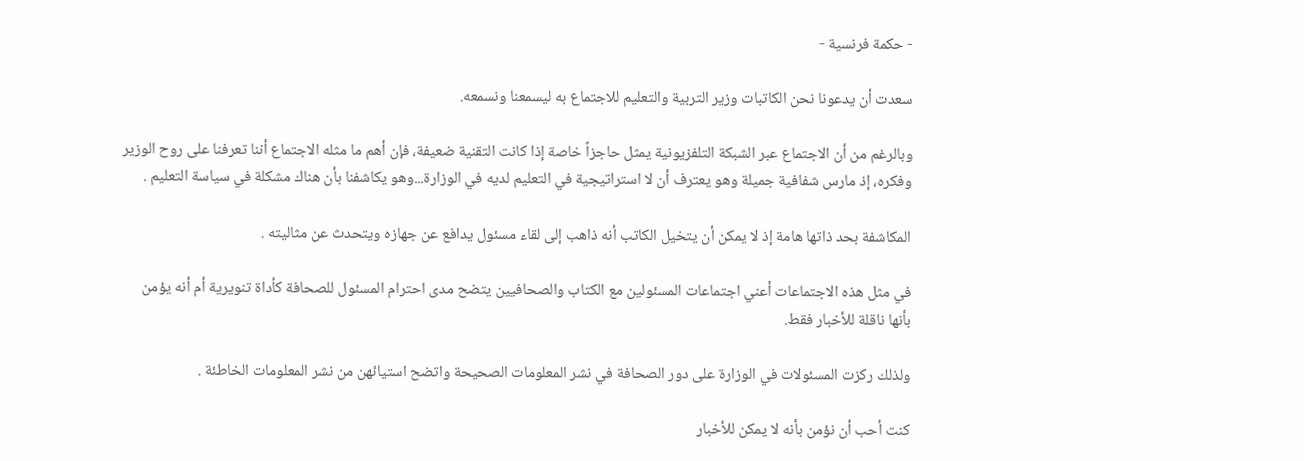- حكمة فرنسية -

سعدت أن يدعونا نحن الكاتبات وزير التربية والتعليم للاجتماع به ليسمعنا ونسمعه.

وبالرغم من أن الاجتماع عبر الشبكة التلفزيونية يمثل حاجزاً خاصة إذا كانت التقنية ضعيفة، فإن أهم ما مثله الاجتماع أننا تعرفنا على روح الوزير وفكره، إذ مارس شفافية جميلة وهو يعترف أن لا استراتيجية في التعليم لديه في الوزارة...وهو يكاشفنا بأن هناك مشكلة في سياسة التعليم .

المكاشفة بحد ذاتها هامة إذ لا يمكن أن يتخيل الكاتب أنه ذاهب إلى لقاء مسئول يدافع عن جهازه ويتحدث عن مثاليته .

في مثل هذه الاجتماعات أعني اجتماعات المسئولين مع الكتاب والصحافيين يتضح مدى احترام المسئول للصحافة كأداة تنويرية أم أنه يؤمن بأنها ناقلة للأخبار فقط.

ولذلك ركزت المسئولات في الوزارة على دور الصحافة في نشر المعلومات الصحيحة واتضح استيائهن من نشر المعلومات الخاطئة .

كنت أحب أن نؤمن بأنه لا يمكن للأخبار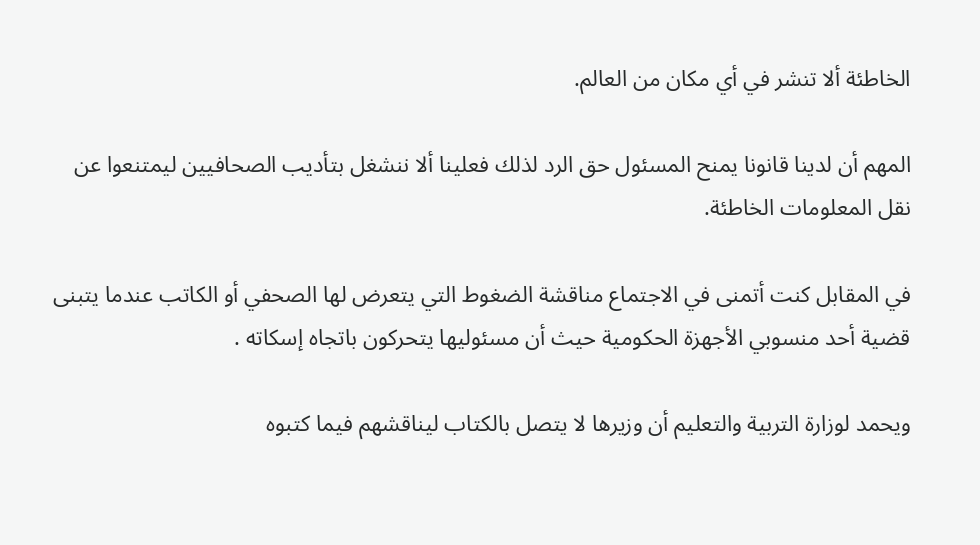الخاطئة ألا تنشر في أي مكان من العالم.

المهم أن لدينا قانونا يمنح المسئول حق الرد لذلك فعلينا ألا ننشغل بتأديب الصحافيين ليمتنعوا عن نقل المعلومات الخاطئة.

في المقابل كنت أتمنى في الاجتماع مناقشة الضغوط التي يتعرض لها الصحفي أو الكاتب عندما يتبنى قضية أحد منسوبي الأجهزة الحكومية حيث أن مسئوليها يتحركون باتجاه إسكاته .

ويحمد لوزارة التربية والتعليم أن وزيرها لا يتصل بالكتاب ليناقشهم فيما كتبوه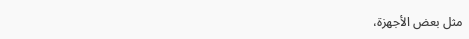مثل بعض الأجهزة،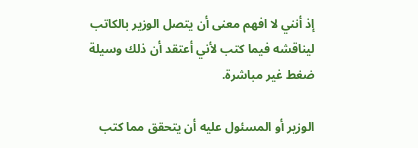إذ أنني لا افهم معنى أن يتصل الوزير بالكاتب ليناقشه فيما كتب لأني أعتقد أن ذلك وسيلة ضغط غير مباشرة.

الوزير أو المسئول عليه أن يتحقق مما كتب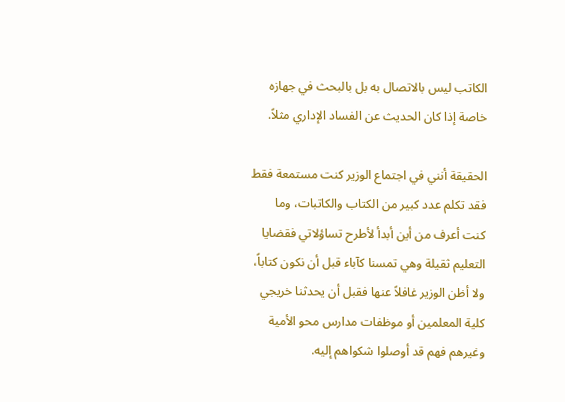الكاتب ليس بالاتصال به بل بالبحث في جهازه خاصة إذا كان الحديث عن الفساد الإداري مثلاً.

الحقيقة أنني في اجتماع الوزير كنت مستمعة فقط فقد تكلم عدد كبير من الكتاب والكاتبات، وما كنت أعرف من أين أبدأ لأطرح تساؤلاتي فقضايا التعليم ثقيلة وهي تمسنا كآباء قبل أن نكون كتاباً، ولا أظن الوزير غافلاً عنها فقبل أن يحدثنا خريجي كلية المعلمين أو موظفات مدارس محو الأمية وغيرهم فهم قد أوصلوا شكواهم إليه.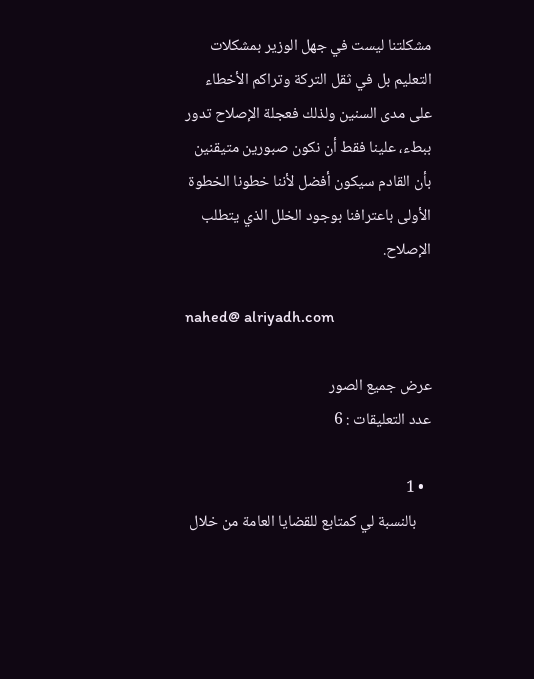مشكلتنا ليست في جهل الوزير بمشكلات التعليم بل في ثقل التركة وتراكم الأخطاء على مدى السنين ولذلك فعجلة الإصلاح تدور ببطء، علينا فقط أن نكون صبورين متيقنين بأن القادم سيكون أفضل لأننا خطونا الخطوة الأولى باعترافنا بوجود الخلل الذي يتطلب الإصلاح.

nahed@ alriyadh.com

عرض جميع الصور
عدد التعليقات : 6

  • 1
    بالنسبة لي كمتابع للقضايا العامة من خلال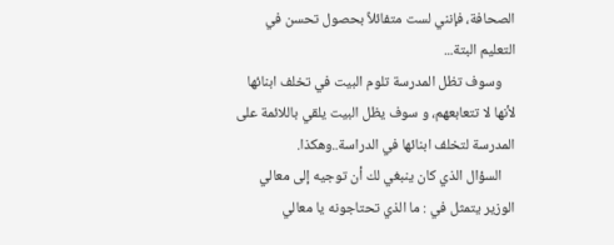الصحافة، فإنني لست متفائلاً بحصول تحسن في التعليم البتة...
    وسوف تظل المدرسة تلوم البيت في تخلف ابنائها لأنها لا تتعابعهم، و سوف يظل البيت يلقي باللائمة على المدرسة لتخلف ابنائها في الدراسة..وهكذا.
    السؤال الذي كان ينبغي لك أن توجيه إلى معالي الوزير يتمثل في : ما الذي تحتاجونه يا معالي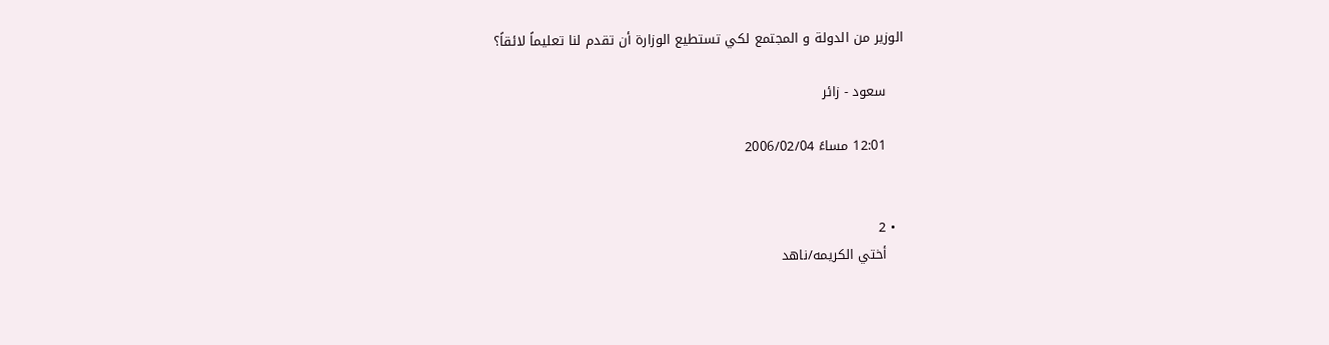الوزير من الدولة و المجتمع لكي تستطيع الوزارة أن تقدم لنا تعليماً لائقاً؟

    سعود - زائر

    12:01 مساءً 2006/02/04


  • 2
    أختي الكريمه/ناهد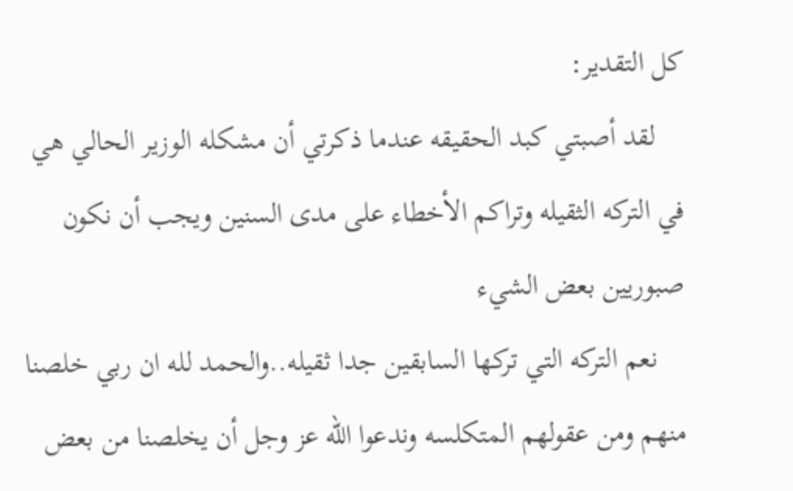كل التقدير:
    لقد أصبتي كبد الحقيقه عندما ذكرتي أن مشكله الوزير الحالي هي في التركه الثقيله وتراكم الأخطاء على مدى السنين ويجب أن نكون صبوريين بعض الشيء
    نعم التركه التي تركها السابقين جدا ثقيله..والحمد لله ان ربي خلصنا منهم ومن عقولهم المتكلسه وندعوا الله عز وجل أن يخلصنا من بعض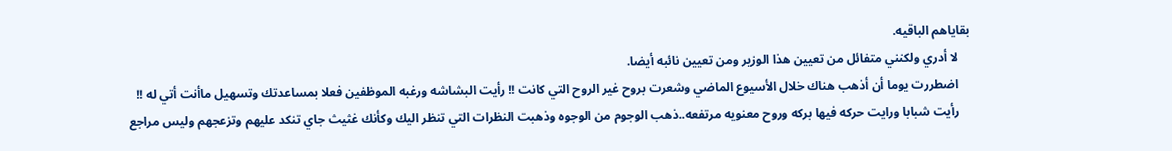بقاياهم الباقيه.
    لا أدري ولكنني متفائل من تعيين هذا الوزير ومن تعيين نائبه أيضا.
    اضطررت يوما أن أذهب هناك خلال الأسيوع الماضي وشعرت بروح غير الروح التي كانت !! رأيت البشاشه ورغبه الموظفين فعلا بمساعدتك وتسهيل ماأنت أتي له !!
    رأيت شبابا ورايت حركه فيها بركه وروح معنويه مرتفعه..ذهب الوجوم من الوجوه وذهبت النظرات التي تنظر اليك وكأنك غثيث جاي تنكد عليهم وتزعجهم وليس مراجع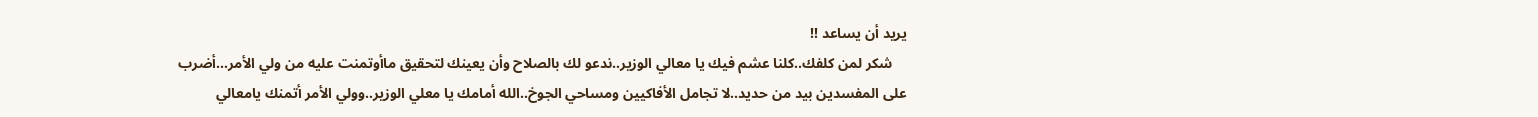يريد أن يساعد !!
    شكر لمن كلفك..كلنا عشم فيك يا معالي الوزير..ندعو لك بالصلاح وأن يعينك لتحقيق ماأوتمنت عليه من ولي الأمر...أضرب على المفسدين بيد من حديد..لا تجامل الأفاكيين ومساحي الجوخ..الله أمامك يا معلي الوزير..وولي الأمر أتمنك يامعالي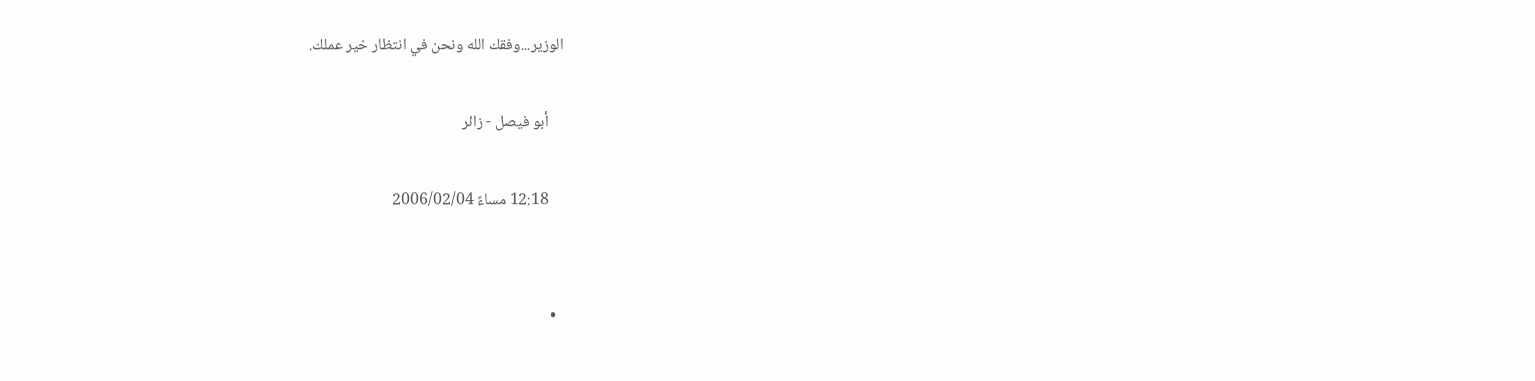الوزير...وفقك الله ونحن في انتظار خير عملك.

    أبو فيصل - زائر

    12:18 مساءً 2006/02/04


  •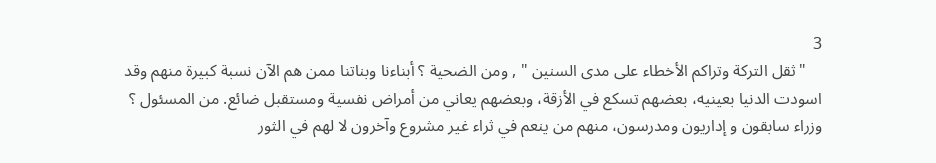3
    "ثقل التركة وتراكم الأخطاء على مدى السنين " , ومن الضحية ؟ أبناءنا وبناتنا ممن هم الآن نسبة كبيرة منهم وقد اسودت الدنيا بعينيه، بعضهم تسكع في الأزقة، وبعضهم يعاني من أمراض نفسية ومستقبل ضائع. من المسئول ؟ وزراء سابقون و إداريون ومدرسون، منهم من ينعم في ثراء غير مشروع وآخرون لا لهم في الثور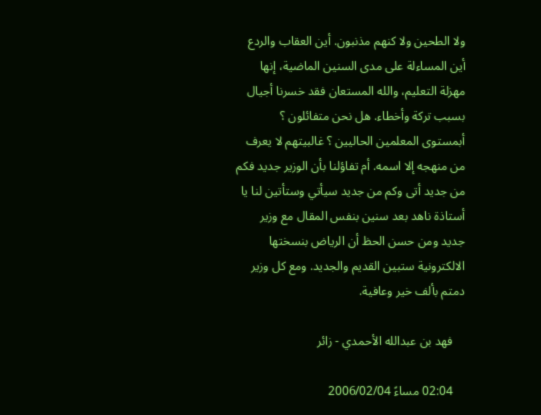ولا الطحين ولا كنهم مذنبون. أين العقاب والردع أين المساءلة على مدى السنين الماضية، إنها مهزلة التعليم، والله المستعان فقد خسرنا أجيال بسبب تركة وأخطاء. هل نحن متفائلون ؟ أبمستوى المعلمين الحاليين ؟ غالبيتهم لا يعرف من منهجه إلا اسمه. أم تفاؤلنا بأن الوزير جديد فكم من جديد أتى وكم من جديد سيأتي وستأتين لنا يا أستاذة ناهد بعد سنين بنفس المقال مع وزير جديد ومن حسن الحظ أن الرياض بنسختها الالكترونية ستبين القديم والجديد. ومع كل وزير دمتم بألف خير وعافية.

    فهد بن عبدالله الأحمدي - زائر

    02:04 مساءً 2006/02/04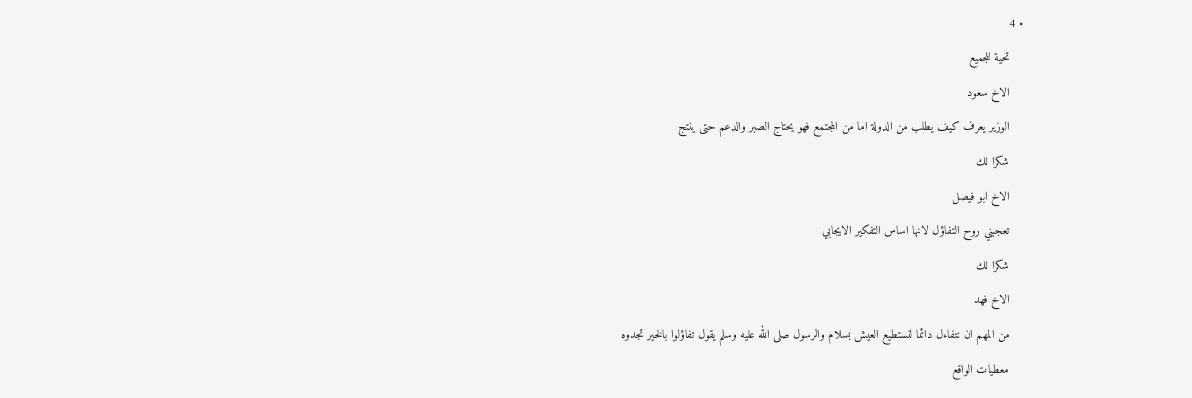• 4
    تحية للجميع
    الاخ سعود
    الوزير يعرف كيف يطلب من الدولة اما من المجتمع فهو يحتاج الصبر والدعم حتى ينتج
    شكرا لك
    الاخ ابو فيصل
    تعجبني روح التفاؤل لانها اساس التفكير الايجابي
    شكرا لك
    الاخ فهد
    من المهم ان نتفاءل دائما لنستطيع العيش بسلام والرسول صلى الله عليه وسلم يقول تفاؤلوا بالخير تجدوه
    معطيات الواقع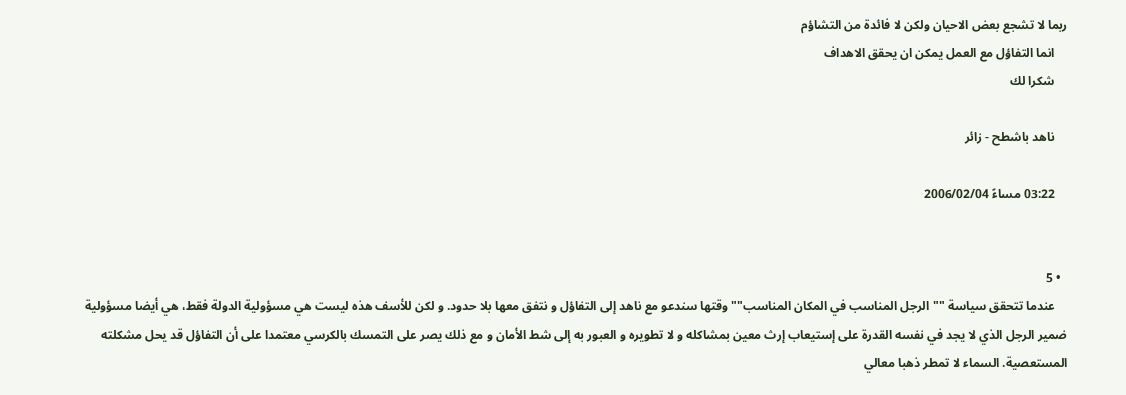ربما لا تشجع بعض الاحيان ولكن لا فائدة من التشاؤم
    انما التفاؤل مع العمل يمكن ان يحقق الاهداف
    شكرا لك

    ناهد باشطح - زائر

    03:22 مساءً 2006/02/04


  • 5
    عندما تتحقق سياسة ""الرجل المناسب في المكان المناسب"" وقتها سندعو مع ناهد إلى التفاؤل و نتفق معها بلا حدود. و لكن للأسف هذه ليست هي مسؤولية الدولة فقط، هي أيضا مسؤولية ضمير الرجل الذي لا يجد في نفسه القدرة على إستيعاب إرث معين بمشاكله و لا تطويره و العبور به إلى شط الأمان و مع ذلك يصر على التمسك بالكرسي معتمدا على أن التفاؤل قد يحل مشكلته المستعصية. السماء لا تمطر ذهبا معالي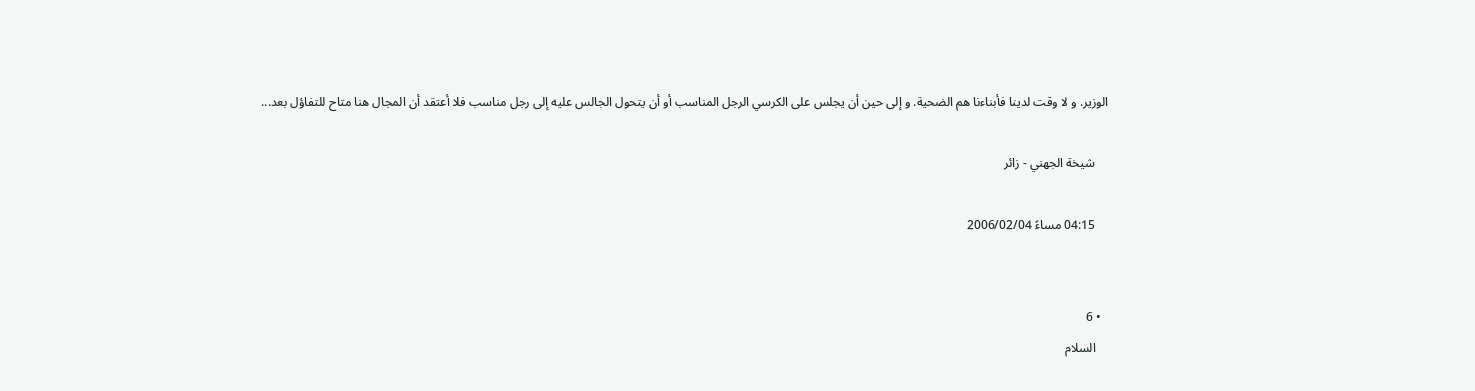الوزير. و لا وقت لدينا فأبناءنا هم الضحية. و إلى حين أن يجلس على الكرسي الرجل المناسب أو أن يتحول الجالس عليه إلى رجل مناسب فلا أعتقد أن المجال هنا متاح للتفاؤل بعد...

    شيخة الجهني - زائر

    04:15 مساءً 2006/02/04


  • 6
    السلام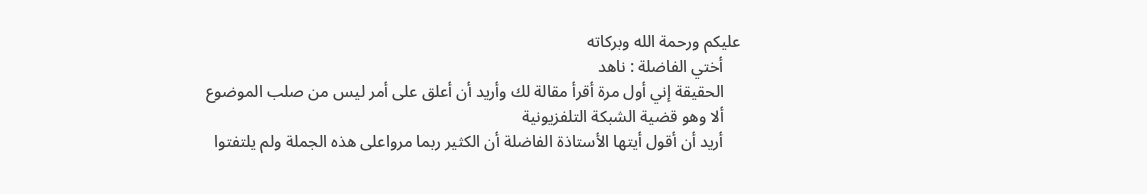عليكم ورحمة الله وبركاته
    أختي الفاضلة : ناهد
    الحقيقة إني أول مرة أقرأ مقالة لك وأريد أن أعلق على أمر ليس من صلب الموضوع
    ألا وهو قضية الشبكة التلفزيونية
    أريد أن أقول أيتها الأستاذة الفاضلة أن الكثير ربما مرواعلى هذه الجملة ولم يلتفتوا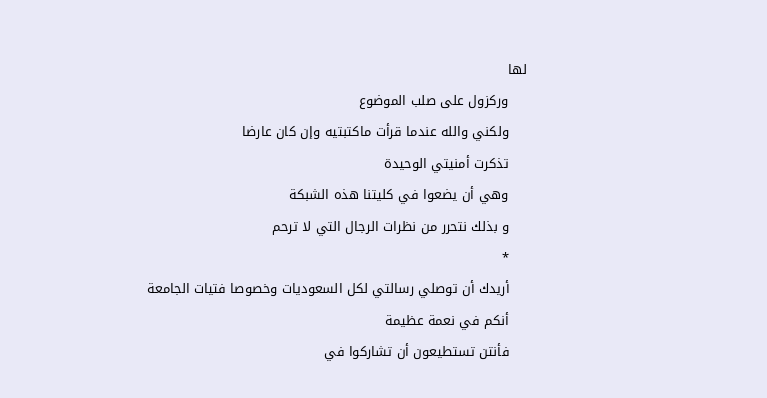لها
    وركزول على صلب الموضوع
    ولكني والله عندما قرأت ماكتبتيه وإن كان عارضا
    تذكرت أمنيتي الوحيدة
    وهي أن يضعوا في كليتنا هذه الشبكة
    و بذلك نتحرر من نظرات الرجال التي لا ترحم
    *
    أريدك أن توصلي رسالتي لكل السعوديات وخصوصا فتيات الجامعة
    أنكم في نعمة عظيمة
    فأنتن تستطيعون أن تشاركوا في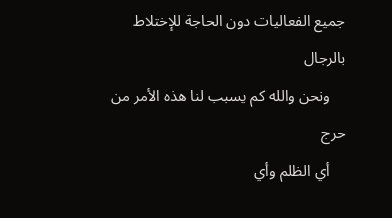جميع الفعاليات دون الحاجة للإختلاط بالرجال
    ونحن والله كم يسبب لنا هذه الأمر من حرج
    أي الظلم وأي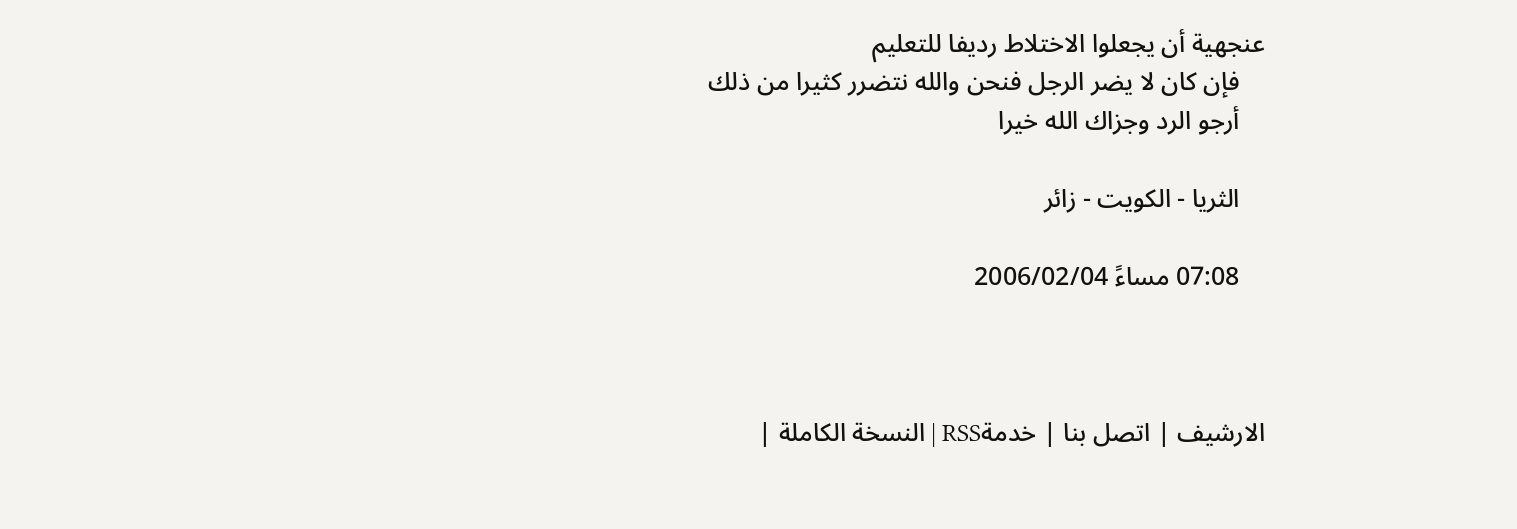عنجهية أن يجعلوا الاختلاط رديفا للتعليم
    فإن كان لا يضر الرجل فنحن والله نتضرر كثيرا من ذلك
    أرجو الرد وجزاك الله خيرا

    الثريا - الكويت - زائر

    07:08 مساءً 2006/02/04



الارشيف | اتصل بنا | خدمةRSS | النسخة الكاملة |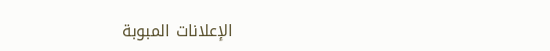الإعلانات المبوبة